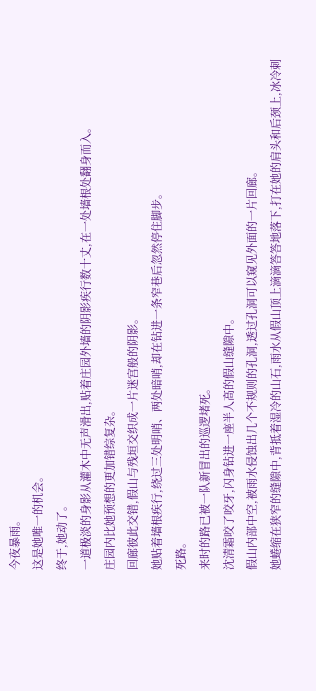今夜暴雨。
这是她唯一的机会。
终于,她动了。
一道极淡的身影从灌木中无声滑出,贴着庄园外墙的阴影疾行数十丈,在一处墙根处翻身而入。
庄园内比她预想的更加错综复杂。
回廊彼此交错,假山与残垣交织成一片迷宫般的阴影。
她贴着墙根疾行,绕过三处明哨、两处暗哨,却在钻进一条窄巷后忽然停住脚步。
死路。
来时的路已被一队新冒出的巡逻堵死。
沈清霜咬了咬牙,闪身钻进一座半人高的假山缝隙中。
假山内部中空,被雨水侵蚀出几个不规则的孔洞,透过孔洞可以窥见外面的一片回廊。
她蜷缩在狭窄的缝隙中,背抵着湿冷的山石,雨水从假山顶上滴滴答答地落下,打在她的肩头和后颈上,冰冷刺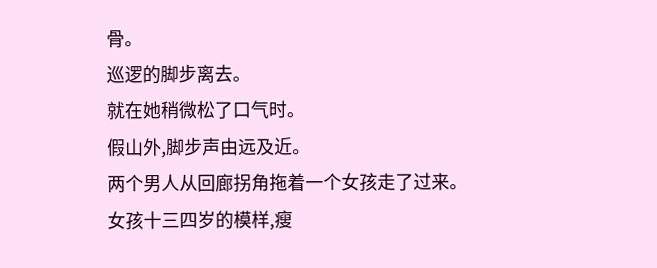骨。
巡逻的脚步离去。
就在她稍微松了口气时。
假山外,脚步声由远及近。
两个男人从回廊拐角拖着一个女孩走了过来。
女孩十三四岁的模样,瘦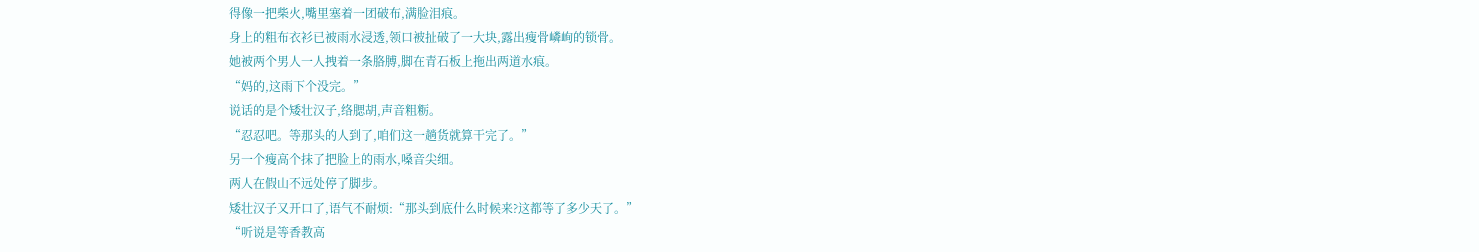得像一把柴火,嘴里塞着一团破布,满脸泪痕。
身上的粗布衣衫已被雨水浸透,领口被扯破了一大块,露出瘦骨嶙峋的锁骨。
她被两个男人一人拽着一条胳膊,脚在青石板上拖出两道水痕。
“妈的,这雨下个没完。”
说话的是个矮壮汉子,络腮胡,声音粗粝。
“忍忍吧。等那头的人到了,咱们这一趟货就算干完了。”
另一个瘦高个抹了把脸上的雨水,嗓音尖细。
两人在假山不远处停了脚步。
矮壮汉子又开口了,语气不耐烦:“那头到底什么时候来?这都等了多少天了。”
“听说是等香教高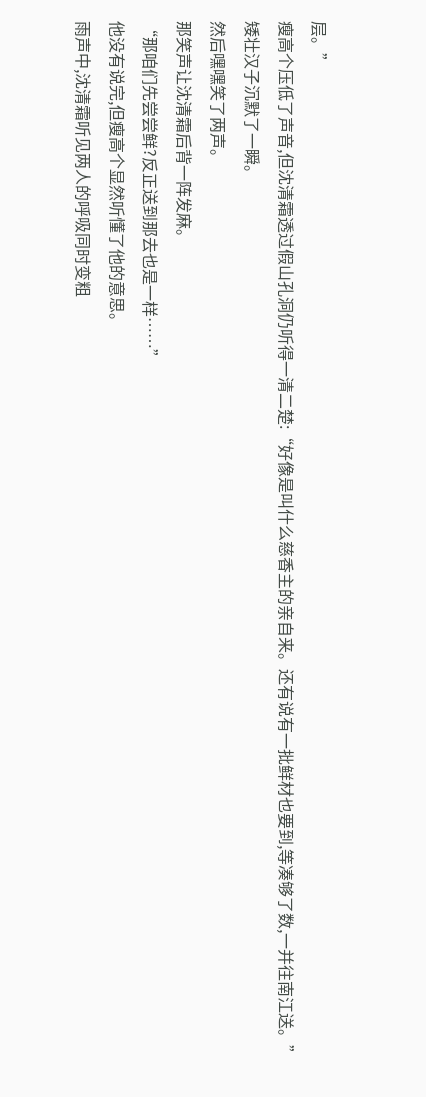层。”
瘦高个压低了声音,但沈清霜透过假山孔洞仍听得一清二楚:“好像是叫什么慈香主的亲自来。还有说有一批鲜材也要到,等凑够了数,一并往南江送。”
矮壮汉子沉默了一瞬。
然后嘿嘿笑了两声。
那笑声让沈清霜后背一阵发麻。
“那咱们先尝尝鲜?反正送到那去也是一样……”
他没有说完,但瘦高个显然听懂了他的意思。
雨声中,沈清霜听见两人的呼吸同时变粗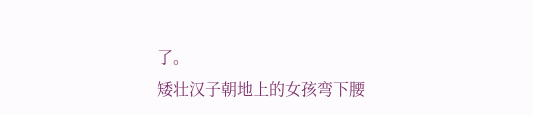了。
矮壮汉子朝地上的女孩弯下腰